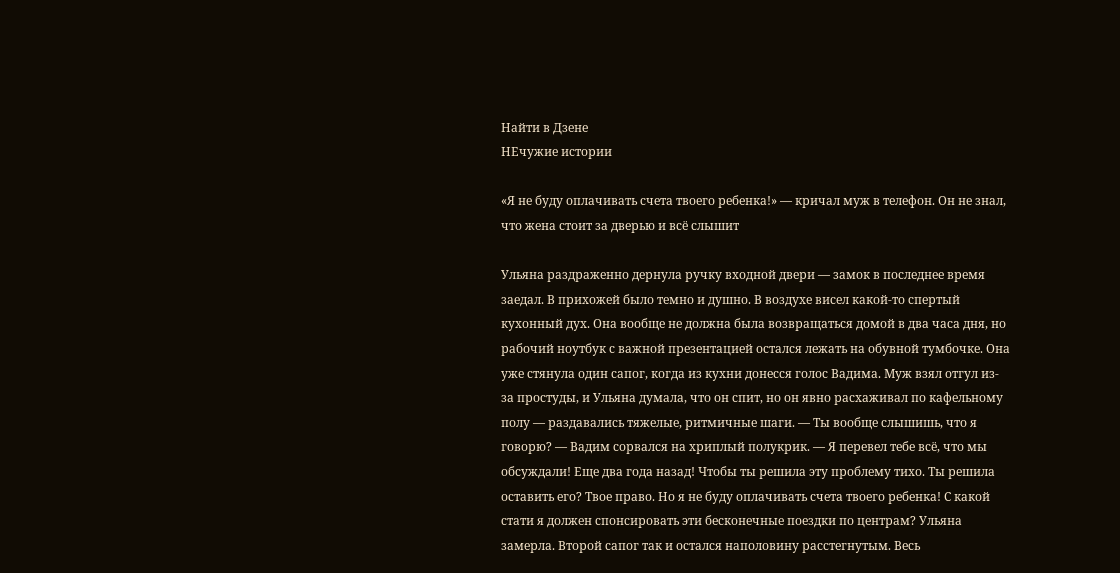Найти в Дзене
НЕчужие истории

«Я не буду оплачивать счета твоего ребенка!» — кричал муж в телефон. Он не знал, что жена стоит за дверью и всё слышит

Ульяна раздраженно дернула ручку входной двери — замок в последнее время заедал. В прихожей было темно и душно. В воздухе висел какой-то спертый кухонный дух. Она вообще не должна была возвращаться домой в два часа дня, но рабочий ноутбук с важной презентацией остался лежать на обувной тумбочке. Она уже стянула один сапог, когда из кухни донесся голос Вадима. Муж взял отгул из-за простуды, и Ульяна думала, что он спит, но он явно расхаживал по кафельному полу — раздавались тяжелые, ритмичные шаги. — Ты вообще слышишь, что я говорю? — Вадим сорвался на хриплый полукрик. — Я перевел тебе всё, что мы обсуждали! Еще два года назад! Чтобы ты решила эту проблему тихо. Ты решила оставить его? Твое право. Но я не буду оплачивать счета твоего ребенка! С какой стати я должен спонсировать эти бесконечные поездки по центрам? Ульяна замерла. Второй сапог так и остался наполовину расстегнутым. Весь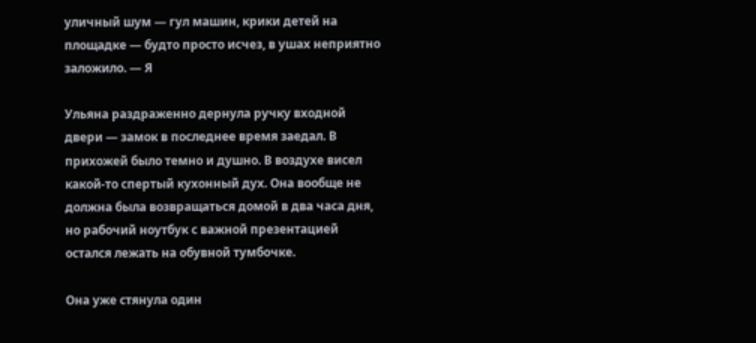уличный шум — гул машин, крики детей на площадке — будто просто исчез, в ушах неприятно заложило. — Я

Ульяна раздраженно дернула ручку входной двери — замок в последнее время заедал. В прихожей было темно и душно. В воздухе висел какой-то спертый кухонный дух. Она вообще не должна была возвращаться домой в два часа дня, но рабочий ноутбук с важной презентацией остался лежать на обувной тумбочке.

Она уже стянула один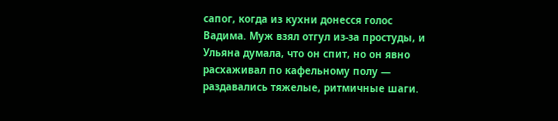сапог, когда из кухни донесся голос Вадима. Муж взял отгул из-за простуды, и Ульяна думала, что он спит, но он явно расхаживал по кафельному полу — раздавались тяжелые, ритмичные шаги.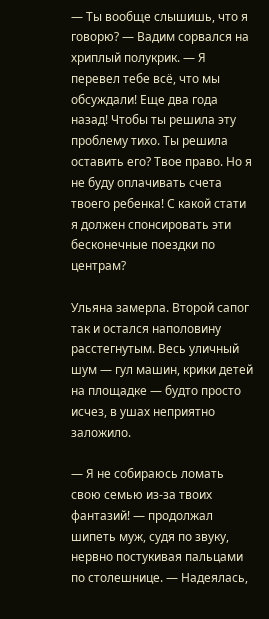— Ты вообще слышишь, что я говорю? — Вадим сорвался на хриплый полукрик. — Я перевел тебе всё, что мы обсуждали! Еще два года назад! Чтобы ты решила эту проблему тихо. Ты решила оставить его? Твое право. Но я не буду оплачивать счета твоего ребенка! С какой стати я должен спонсировать эти бесконечные поездки по центрам?

Ульяна замерла. Второй сапог так и остался наполовину расстегнутым. Весь уличный шум — гул машин, крики детей на площадке — будто просто исчез, в ушах неприятно заложило.

— Я не собираюсь ломать свою семью из-за твоих фантазий! — продолжал шипеть муж, судя по звуку, нервно постукивая пальцами по столешнице. — Надеялась,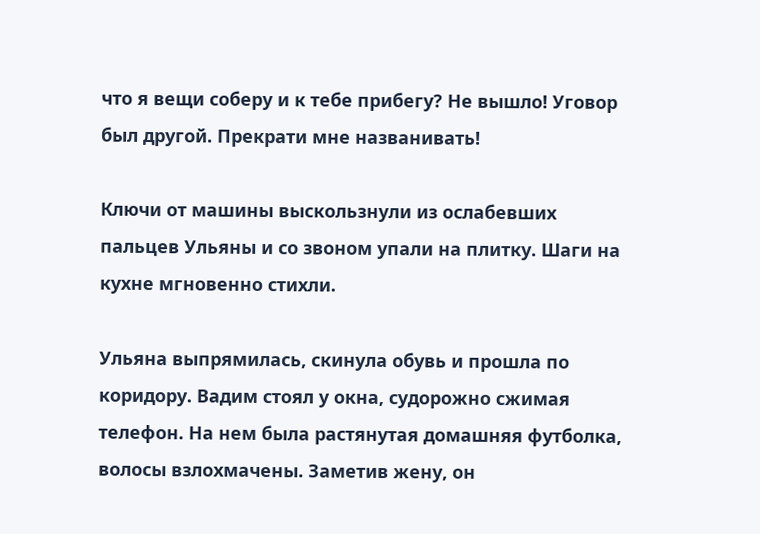что я вещи соберу и к тебе прибегу? Не вышло! Уговор был другой. Прекрати мне названивать!

Ключи от машины выскользнули из ослабевших пальцев Ульяны и со звоном упали на плитку. Шаги на кухне мгновенно стихли.

Ульяна выпрямилась, скинула обувь и прошла по коридору. Вадим стоял у окна, судорожно сжимая телефон. На нем была растянутая домашняя футболка, волосы взлохмачены. Заметив жену, он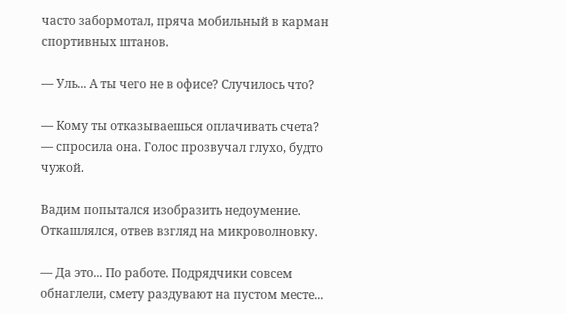часто забормотал, пряча мобильный в карман спортивных штанов.

— Уль... А ты чего не в офисе? Случилось что?

— Кому ты отказываешься оплачивать счета? — спросила она. Голос прозвучал глухо, будто чужой.

Вадим попытался изобразить недоумение. Откашлялся, отвев взгляд на микроволновку.

— Да это... По работе. Подрядчики совсем обнаглели, смету раздувают на пустом месте...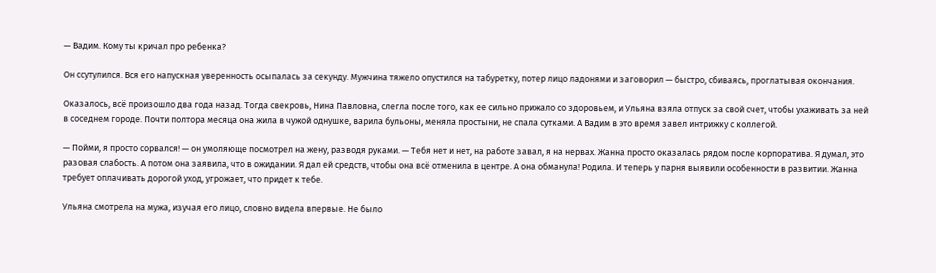— Вадим. Кому ты кричал про ребенка?

Он ссутулился. Вся его напускная уверенность осыпалась за секунду. Мужчина тяжело опустился на табуретку, потер лицо ладонями и заговорил — быстро, сбиваясь, проглатывая окончания.

Оказалось, всё произошло два года назад. Тогда свекровь, Нина Павловна, слегла после того, как ее сильно прижало со здоровьем, и Ульяна взяла отпуск за свой счет, чтобы ухаживать за ней в соседнем городе. Почти полтора месяца она жила в чужой однушке, варила бульоны, меняла простыни, не спала сутками. А Вадим в это время завел интрижку с коллегой.

— Пойми, я просто сорвался! — он умоляюще посмотрел на жену, разводя руками. — Тебя нет и нет, на работе завал, я на нервах. Жанна просто оказалась рядом после корпоратива. Я думал, это разовая слабость. А потом она заявила, что в ожидании. Я дал ей средств, чтобы она всё отменила в центре. А она обманула! Родила. И теперь у парня выявили особенности в развитии. Жанна требует оплачивать дорогой уход, угрожает, что придет к тебе.

Ульяна смотрела на мужа, изучая его лицо, словно видела впервые. Не было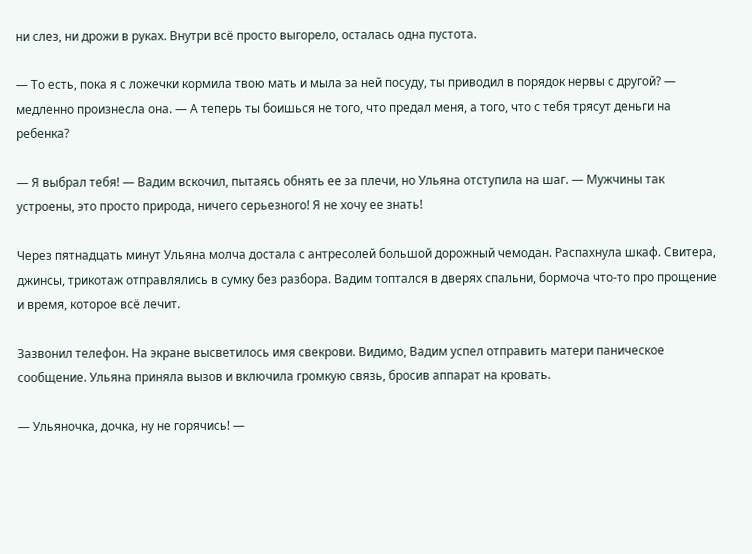ни слез, ни дрожи в руках. Внутри всё просто выгорело, осталась одна пустота.

— То есть, пока я с ложечки кормила твою мать и мыла за ней посуду, ты приводил в порядок нервы с другой? — медленно произнесла она. — А теперь ты боишься не того, что предал меня, а того, что с тебя трясут деньги на ребенка?

— Я выбрал тебя! — Вадим вскочил, пытаясь обнять ее за плечи, но Ульяна отступила на шаг. — Мужчины так устроены, это просто природа, ничего серьезного! Я не хочу ее знать!

Через пятнадцать минут Ульяна молча достала с антресолей большой дорожный чемодан. Распахнула шкаф. Свитера, джинсы, трикотаж отправлялись в сумку без разбора. Вадим топтался в дверях спальни, бормоча что-то про прощение и время, которое всё лечит.

Зазвонил телефон. На экране высветилось имя свекрови. Видимо, Вадим успел отправить матери паническое сообщение. Ульяна приняла вызов и включила громкую связь, бросив аппарат на кровать.

— Ульяночка, дочка, ну не горячись! —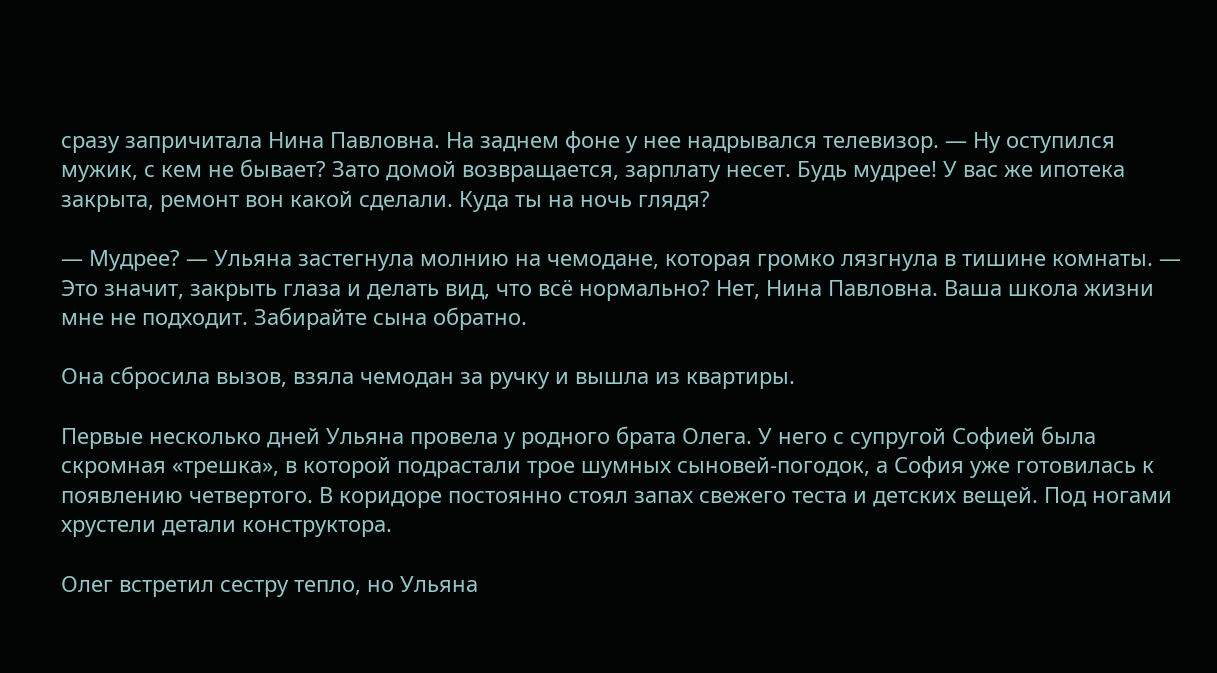сразу запричитала Нина Павловна. На заднем фоне у нее надрывался телевизор. — Ну оступился мужик, с кем не бывает? Зато домой возвращается, зарплату несет. Будь мудрее! У вас же ипотека закрыта, ремонт вон какой сделали. Куда ты на ночь глядя?

— Мудрее? — Ульяна застегнула молнию на чемодане, которая громко лязгнула в тишине комнаты. — Это значит, закрыть глаза и делать вид, что всё нормально? Нет, Нина Павловна. Ваша школа жизни мне не подходит. Забирайте сына обратно.

Она сбросила вызов, взяла чемодан за ручку и вышла из квартиры.

Первые несколько дней Ульяна провела у родного брата Олега. У него с супругой Софией была скромная «трешка», в которой подрастали трое шумных сыновей-погодок, а София уже готовилась к появлению четвертого. В коридоре постоянно стоял запах свежего теста и детских вещей. Под ногами хрустели детали конструктора.

Олег встретил сестру тепло, но Ульяна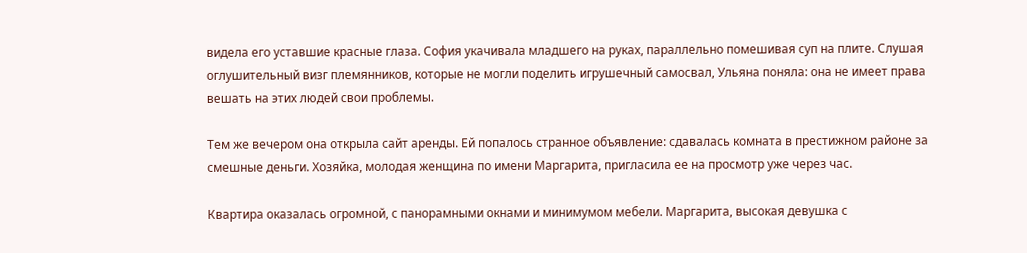видела его уставшие красные глаза. София укачивала младшего на руках, параллельно помешивая суп на плите. Слушая оглушительный визг племянников, которые не могли поделить игрушечный самосвал, Ульяна поняла: она не имеет права вешать на этих людей свои проблемы.

Тем же вечером она открыла сайт аренды. Ей попалось странное объявление: сдавалась комната в престижном районе за смешные деньги. Хозяйка, молодая женщина по имени Маргарита, пригласила ее на просмотр уже через час.

Квартира оказалась огромной, с панорамными окнами и минимумом мебели. Маргарита, высокая девушка с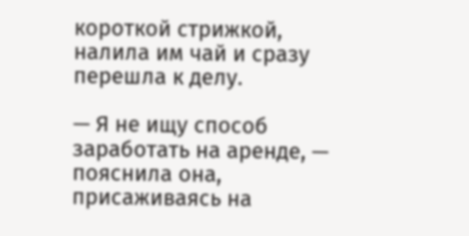короткой стрижкой, налила им чай и сразу перешла к делу.

— Я не ищу способ заработать на аренде, — пояснила она, присаживаясь на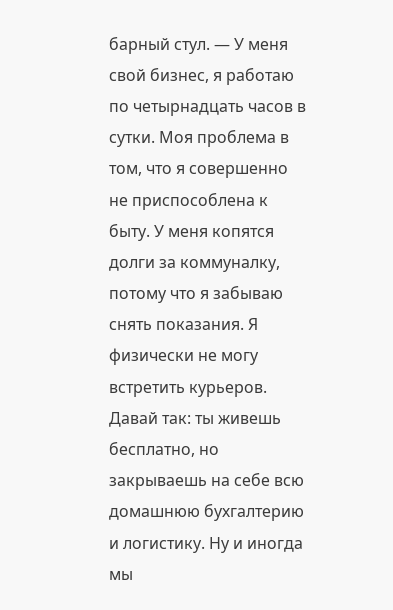барный стул. — У меня свой бизнес, я работаю по четырнадцать часов в сутки. Моя проблема в том, что я совершенно не приспособлена к быту. У меня копятся долги за коммуналку, потому что я забываю снять показания. Я физически не могу встретить курьеров. Давай так: ты живешь бесплатно, но закрываешь на себе всю домашнюю бухгалтерию и логистику. Ну и иногда мы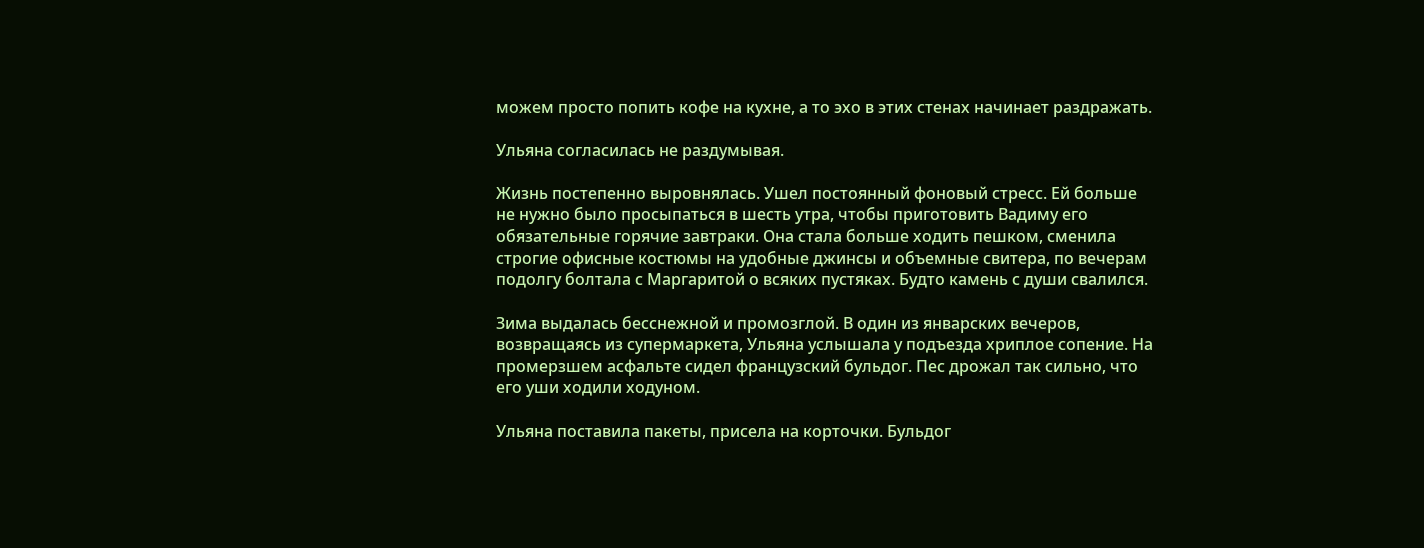можем просто попить кофе на кухне, а то эхо в этих стенах начинает раздражать.

Ульяна согласилась не раздумывая.

Жизнь постепенно выровнялась. Ушел постоянный фоновый стресс. Ей больше не нужно было просыпаться в шесть утра, чтобы приготовить Вадиму его обязательные горячие завтраки. Она стала больше ходить пешком, сменила строгие офисные костюмы на удобные джинсы и объемные свитера, по вечерам подолгу болтала с Маргаритой о всяких пустяках. Будто камень с души свалился.

Зима выдалась бесснежной и промозглой. В один из январских вечеров, возвращаясь из супермаркета, Ульяна услышала у подъезда хриплое сопение. На промерзшем асфальте сидел французский бульдог. Пес дрожал так сильно, что его уши ходили ходуном.

Ульяна поставила пакеты, присела на корточки. Бульдог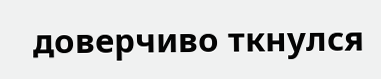доверчиво ткнулся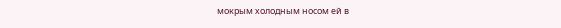мокрым холодным носом ей в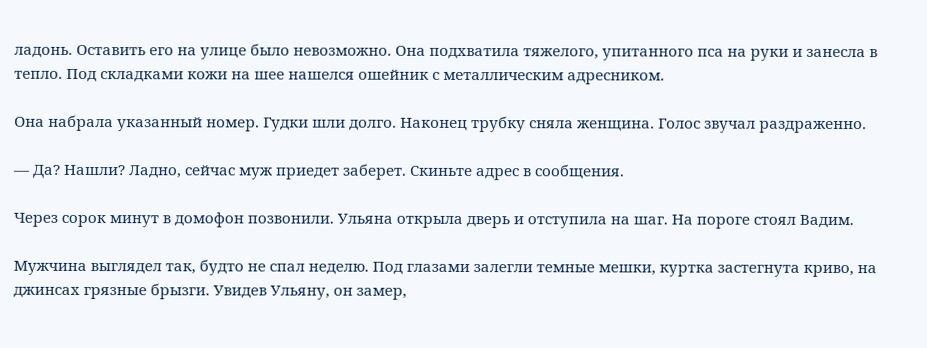ладонь. Оставить его на улице было невозможно. Она подхватила тяжелого, упитанного пса на руки и занесла в тепло. Под складками кожи на шее нашелся ошейник с металлическим адресником.

Она набрала указанный номер. Гудки шли долго. Наконец трубку сняла женщина. Голос звучал раздраженно.

— Да? Нашли? Ладно, сейчас муж приедет заберет. Скиньте адрес в сообщения.

Через сорок минут в домофон позвонили. Ульяна открыла дверь и отступила на шаг. На пороге стоял Вадим.

Мужчина выглядел так, будто не спал неделю. Под глазами залегли темные мешки, куртка застегнута криво, на джинсах грязные брызги. Увидев Ульяну, он замер,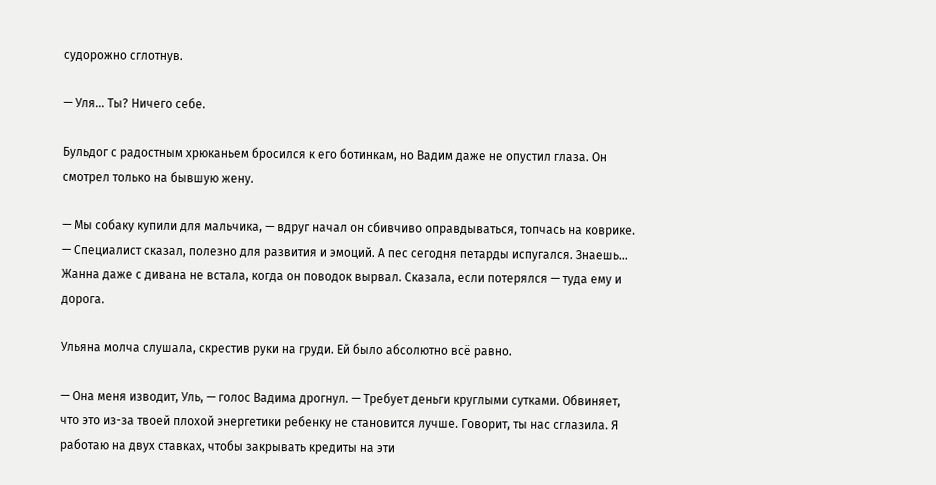судорожно сглотнув.

— Уля... Ты? Ничего себе.

Бульдог с радостным хрюканьем бросился к его ботинкам, но Вадим даже не опустил глаза. Он смотрел только на бывшую жену.

— Мы собаку купили для мальчика, — вдруг начал он сбивчиво оправдываться, топчась на коврике. — Специалист сказал, полезно для развития и эмоций. А пес сегодня петарды испугался. Знаешь... Жанна даже с дивана не встала, когда он поводок вырвал. Сказала, если потерялся — туда ему и дорога.

Ульяна молча слушала, скрестив руки на груди. Ей было абсолютно всё равно.

— Она меня изводит, Уль, — голос Вадима дрогнул. — Требует деньги круглыми сутками. Обвиняет, что это из-за твоей плохой энергетики ребенку не становится лучше. Говорит, ты нас сглазила. Я работаю на двух ставках, чтобы закрывать кредиты на эти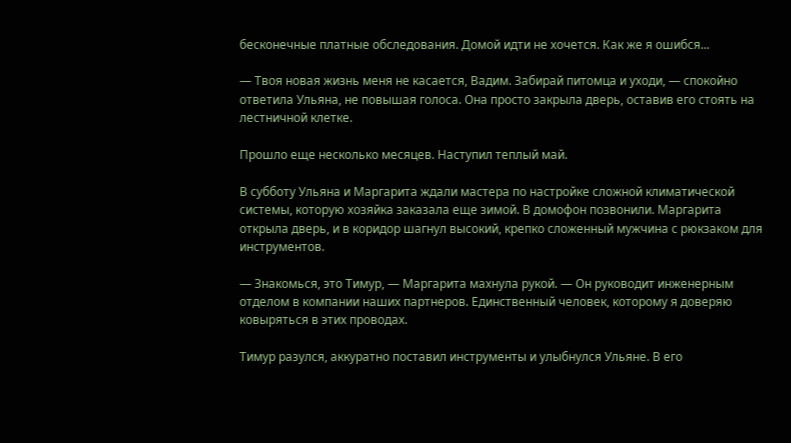бесконечные платные обследования. Домой идти не хочется. Как же я ошибся...

— Твоя новая жизнь меня не касается, Вадим. Забирай питомца и уходи, — спокойно ответила Ульяна, не повышая голоса. Она просто закрыла дверь, оставив его стоять на лестничной клетке.

Прошло еще несколько месяцев. Наступил теплый май.

В субботу Ульяна и Маргарита ждали мастера по настройке сложной климатической системы, которую хозяйка заказала еще зимой. В домофон позвонили. Маргарита открыла дверь, и в коридор шагнул высокий, крепко сложенный мужчина с рюкзаком для инструментов.

— Знакомься, это Тимур, — Маргарита махнула рукой. — Он руководит инженерным отделом в компании наших партнеров. Единственный человек, которому я доверяю ковыряться в этих проводах.

Тимур разулся, аккуратно поставил инструменты и улыбнулся Ульяне. В его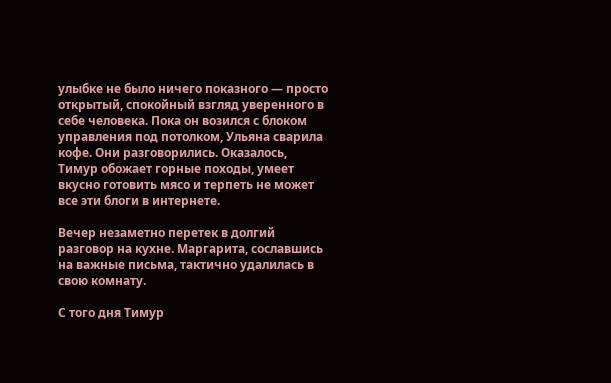улыбке не было ничего показного — просто открытый, спокойный взгляд уверенного в себе человека. Пока он возился с блоком управления под потолком, Ульяна сварила кофе. Они разговорились. Оказалось, Тимур обожает горные походы, умеет вкусно готовить мясо и терпеть не может все эти блоги в интернете.

Вечер незаметно перетек в долгий разговор на кухне. Маргарита, сославшись на важные письма, тактично удалилась в свою комнату.

С того дня Тимур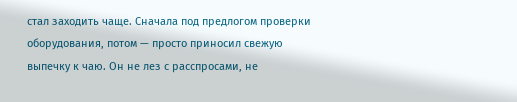стал заходить чаще. Сначала под предлогом проверки оборудования, потом — просто приносил свежую выпечку к чаю. Он не лез с расспросами, не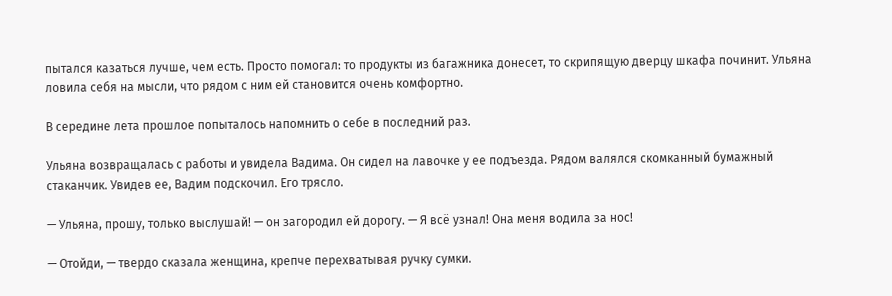пытался казаться лучше, чем есть. Просто помогал: то продукты из багажника донесет, то скрипящую дверцу шкафа починит. Ульяна ловила себя на мысли, что рядом с ним ей становится очень комфортно.

В середине лета прошлое попыталось напомнить о себе в последний раз.

Ульяна возвращалась с работы и увидела Вадима. Он сидел на лавочке у ее подъезда. Рядом валялся скомканный бумажный стаканчик. Увидев ее, Вадим подскочил. Его трясло.

— Ульяна, прошу, только выслушай! — он загородил ей дорогу. — Я всё узнал! Она меня водила за нос!

— Отойди, — твердо сказала женщина, крепче перехватывая ручку сумки.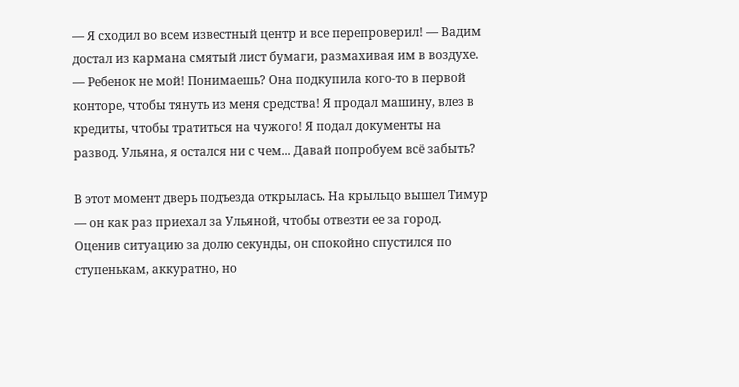— Я сходил во всем известный центр и все перепроверил! — Вадим достал из кармана смятый лист бумаги, размахивая им в воздухе. — Ребенок не мой! Понимаешь? Она подкупила кого-то в первой конторе, чтобы тянуть из меня средства! Я продал машину, влез в кредиты, чтобы тратиться на чужого! Я подал документы на развод. Ульяна, я остался ни с чем... Давай попробуем всё забыть?

В этот момент дверь подъезда открылась. На крыльцо вышел Тимур — он как раз приехал за Ульяной, чтобы отвезти ее за город. Оценив ситуацию за долю секунды, он спокойно спустился по ступенькам, аккуратно, но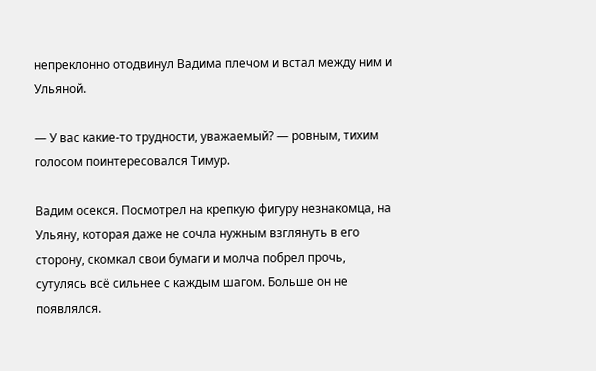непреклонно отодвинул Вадима плечом и встал между ним и Ульяной.

— У вас какие-то трудности, уважаемый? — ровным, тихим голосом поинтересовался Тимур.

Вадим осекся. Посмотрел на крепкую фигуру незнакомца, на Ульяну, которая даже не сочла нужным взглянуть в его сторону, скомкал свои бумаги и молча побрел прочь, сутулясь всё сильнее с каждым шагом. Больше он не появлялся.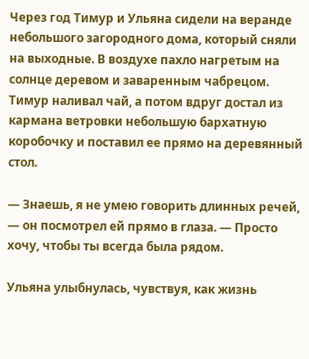Через год Тимур и Ульяна сидели на веранде небольшого загородного дома, который сняли на выходные. В воздухе пахло нагретым на солнце деревом и заваренным чабрецом. Тимур наливал чай, а потом вдруг достал из кармана ветровки небольшую бархатную коробочку и поставил ее прямо на деревянный стол.

— Знаешь, я не умею говорить длинных речей, — он посмотрел ей прямо в глаза. — Просто хочу, чтобы ты всегда была рядом.

Ульяна улыбнулась, чувствуя, как жизнь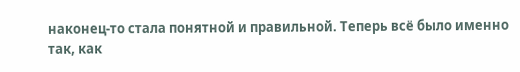наконец-то стала понятной и правильной. Теперь всё было именно так, как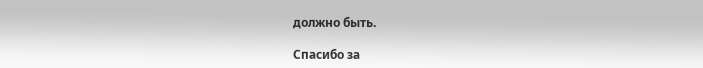должно быть.

Спасибо за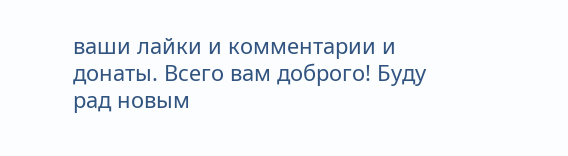ваши лайки и комментарии и донаты. Всего вам доброго! Буду рад новым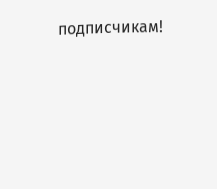подписчикам!